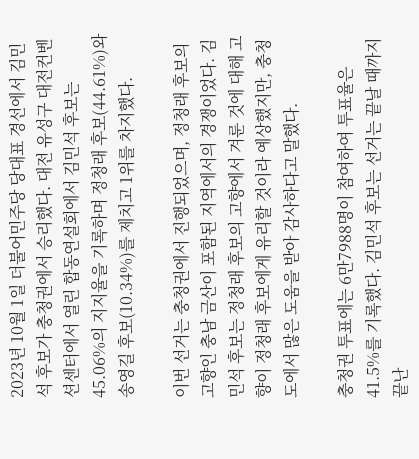2023년 10월 1일 더불어민주당 당대표 경선에서 김민석 후보가 충청권에서 승리했다. 대전 유성구 대전컨벤션센터에서 열린 합동연설회에서 김민석 후보는 45.06%의 지지율을 기록하며 정청래 후보(44.61%)와 송영길 후보(10.34%)를 제치고 1위를 차지했다.

이번 선거는 충청권에서 진행되었으며, 정청래 후보의 고향인 충남 금산이 포함된 지역에서의 경쟁이었다. 김민석 후보는 정청래 후보의 고향에서 겨룬 것에 대해 고향이 정청래 후보에게 유리할 것이라 예상했지만, 충청도에서 많은 도움을 받아 감사하다고 말했다.

충청권 투표에는 6만7988명이 참여하여 투표율은 41.5%를 기록했다. 김민석 후보는 선거는 끝날 때까지 끝난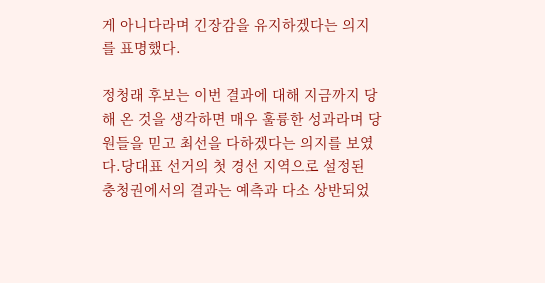게 아니다라며 긴장감을 유지하겠다는 의지를 표명했다.

정청래 후보는 이번 결과에 대해 지금까지 당해 온 것을 생각하면 매우 훌륭한 성과라며 당원들을 믿고 최선을 다하겠다는 의지를 보였다.당대표 선거의 첫 경선 지역으로 설정된 충청권에서의 결과는 예측과 다소 상반되었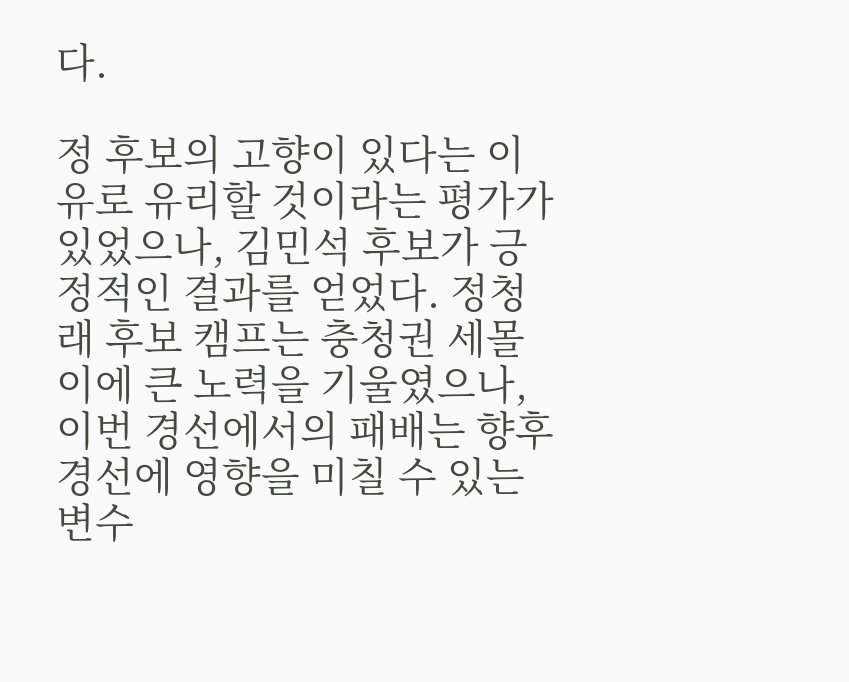다.

정 후보의 고향이 있다는 이유로 유리할 것이라는 평가가 있었으나, 김민석 후보가 긍정적인 결과를 얻었다. 정청래 후보 캠프는 충청권 세몰이에 큰 노력을 기울였으나, 이번 경선에서의 패배는 향후 경선에 영향을 미칠 수 있는 변수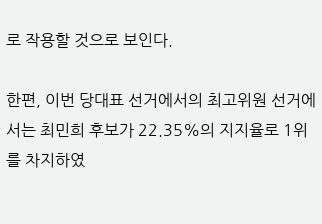로 작용할 것으로 보인다.

한편, 이번 당대표 선거에서의 최고위원 선거에서는 최민희 후보가 22.35%의 지지율로 1위를 차지하였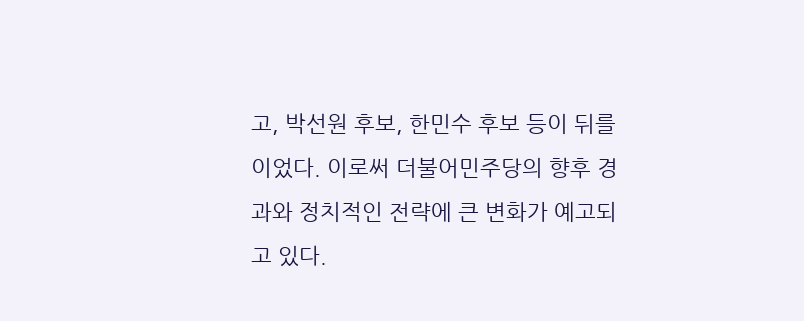고, 박선원 후보, 한민수 후보 등이 뒤를 이었다. 이로써 더불어민주당의 향후 경과와 정치적인 전략에 큰 변화가 예고되고 있다.